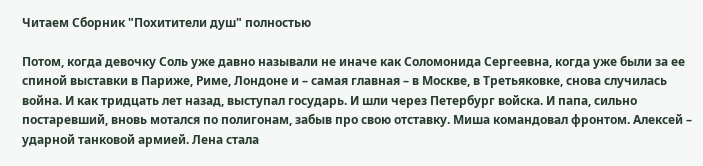Читаем Сборник "Похитители душ" полностью

Потом, когда девочку Соль уже давно называли не иначе как Соломонида Сергеевна, когда уже были за ее спиной выставки в Париже, Риме, Лондоне и – самая главная – в Москве, в Третьяковке, снова случилась война. И как тридцать лет назад, выступал государь. И шли через Петербург войска. И папа, сильно постаревший, вновь мотался по полигонам, забыв про свою отставку. Миша командовал фронтом. Алексей – ударной танковой армией. Лена стала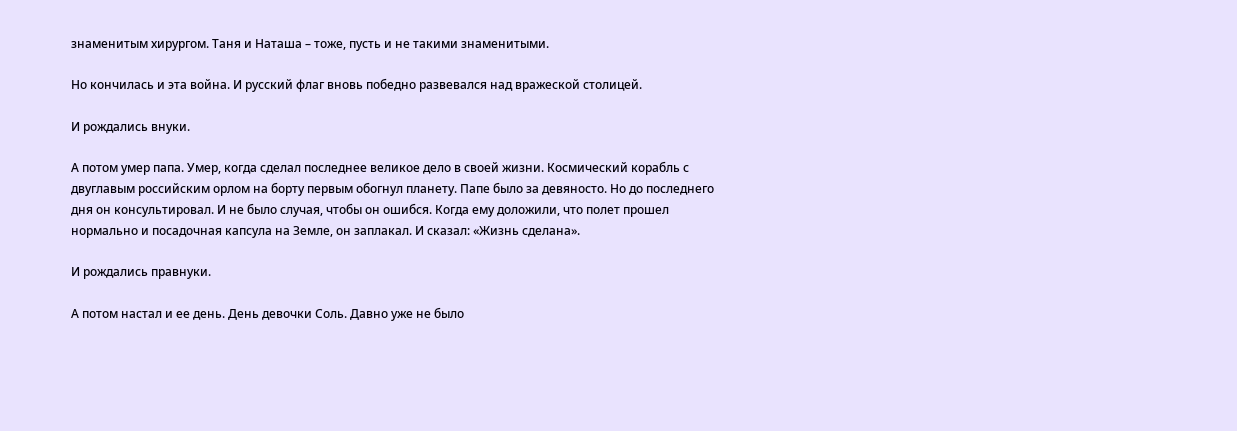знаменитым хирургом. Таня и Наташа – тоже, пусть и не такими знаменитыми.

Но кончилась и эта война. И русский флаг вновь победно развевался над вражеской столицей.

И рождались внуки.

А потом умер папа. Умер, когда сделал последнее великое дело в своей жизни. Космический корабль с двуглавым российским орлом на борту первым обогнул планету. Папе было за девяносто. Но до последнего дня он консультировал. И не было случая, чтобы он ошибся. Когда ему доложили, что полет прошел нормально и посадочная капсула на Земле, он заплакал. И сказал: «Жизнь сделана».

И рождались правнуки.

А потом настал и ее день. День девочки Соль. Давно уже не было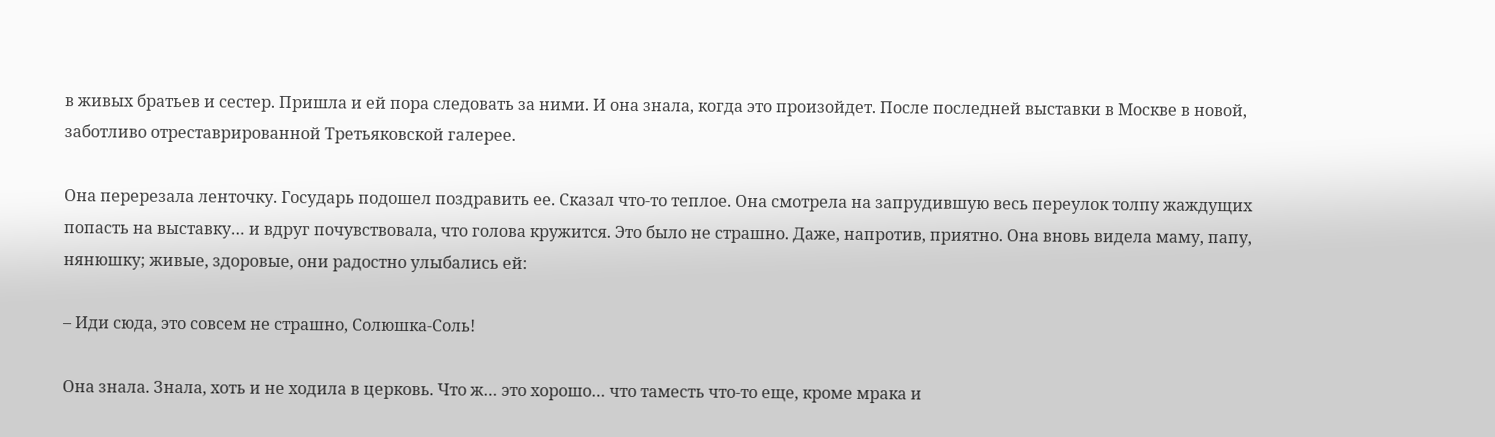в живых братьев и сестер. Пришла и ей пора следовать за ними. И она знала, когда это произойдет. После последней выставки в Москве в новой, заботливо отреставрированной Третьяковской галерее.

Она перерезала ленточку. Государь подошел поздравить ее. Сказал что-то теплое. Она смотрела на запрудившую весь переулок толпу жаждущих попасть на выставку… и вдруг почувствовала, что голова кружится. Это было не страшно. Даже, напротив, приятно. Она вновь видела маму, папу, нянюшку; живые, здоровые, они радостно улыбались ей:

– Иди сюда, это совсем не страшно, Солюшка-Соль!

Она знала. Знала, хоть и не ходила в церковь. Что ж… это хорошо… что таместь что-то еще, кроме мрака и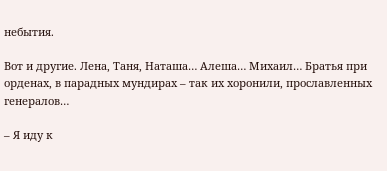небытия.

Вот и другие. Лена, Таня, Наташа… Алеша… Михаил… Братья при орденах, в парадных мундирах – так их хоронили, прославленных генералов…

– Я иду к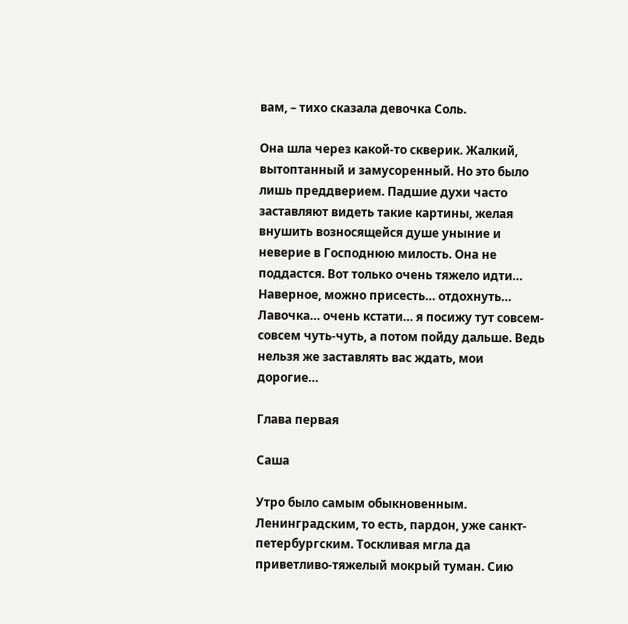вам, – тихо сказала девочка Соль.

Она шла через какой-то скверик. Жалкий, вытоптанный и замусоренный. Но это было лишь преддверием. Падшие духи часто заставляют видеть такие картины, желая внушить возносящейся душе уныние и неверие в Господнюю милость. Она не поддастся. Вот только очень тяжело идти… Наверное, можно присесть… отдохнуть… Лавочка… очень кстати… я посижу тут совсем-совсем чуть-чуть, а потом пойду дальше. Ведь нельзя же заставлять вас ждать, мои дорогие…

Глава первая

Саша

Утро было самым обыкновенным. Ленинградским, то есть, пардон, уже санкт-петербургским. Тоскливая мгла да приветливо-тяжелый мокрый туман. Сию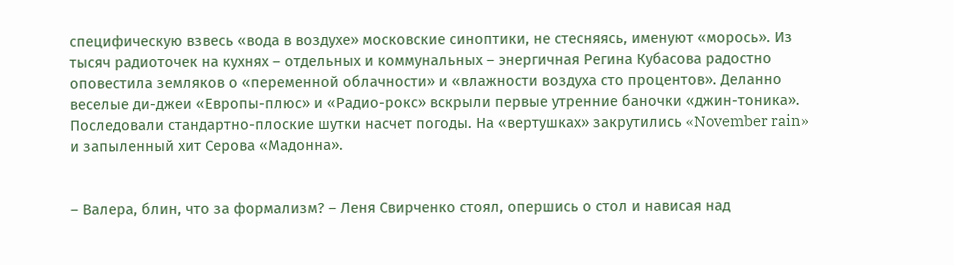специфическую взвесь «вода в воздухе» московские синоптики, не стесняясь, именуют «морось». Из тысяч радиоточек на кухнях – отдельных и коммунальных – энергичная Регина Кубасова радостно оповестила земляков о «переменной облачности» и «влажности воздуха сто процентов». Деланно веселые ди-джеи «Европы-плюс» и «Радио-рокс» вскрыли первые утренние баночки «джин-тоника». Последовали стандартно-плоские шутки насчет погоды. На «вертушках» закрутились «November rain» и запыленный хит Серова «Мадонна».


– Валера, блин, что за формализм? – Леня Свирченко стоял, опершись о стол и нависая над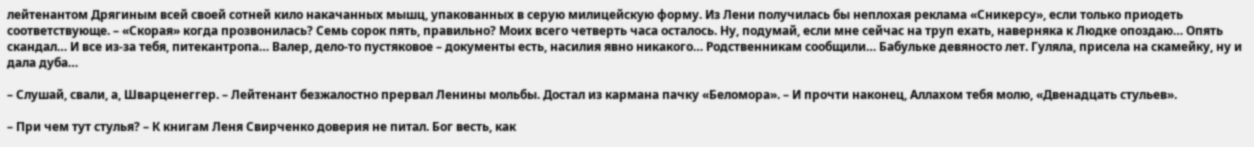лейтенантом Дрягиным всей своей сотней кило накачанных мышц, упакованных в серую милицейскую форму. Из Лени получилась бы неплохая реклама «Сникерсу», если только приодеть соответствующе. – «Скорая» когда прозвонилась? Семь сорок пять, правильно? Моих всего четверть часа осталось. Ну, подумай, если мне сейчас на труп ехать, наверняка к Людке опоздаю… Опять скандал… И все из-за тебя, питекантропа… Валер, дело-то пустяковое – документы есть, насилия явно никакого… Родственникам сообщили… Бабульке девяносто лет. Гуляла, присела на скамейку, ну и дала дуба…

– Слушай, свали, а, Шварценеггер. – Лейтенант безжалостно прервал Ленины мольбы. Достал из кармана пачку «Беломора». – И прочти наконец, Аллахом тебя молю, «Двенадцать стульев».

– При чем тут стулья? – К книгам Леня Свирченко доверия не питал. Бог весть, как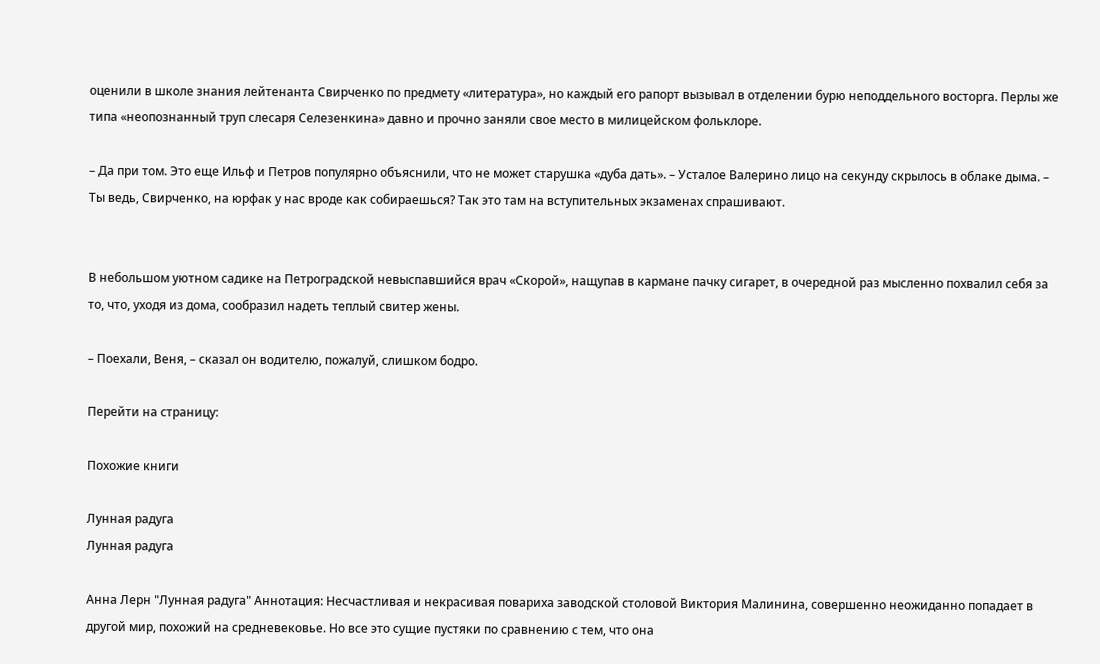оценили в школе знания лейтенанта Свирченко по предмету «литература», но каждый его рапорт вызывал в отделении бурю неподдельного восторга. Перлы же типа «неопознанный труп слесаря Селезенкина» давно и прочно заняли свое место в милицейском фольклоре.

– Да при том. Это еще Ильф и Петров популярно объяснили, что не может старушка «дуба дать». – Усталое Валерино лицо на секунду скрылось в облаке дыма. – Ты ведь, Свирченко, на юрфак у нас вроде как собираешься? Так это там на вступительных экзаменах спрашивают.


В небольшом уютном садике на Петроградской невыспавшийся врач «Скорой», нащупав в кармане пачку сигарет, в очередной раз мысленно похвалил себя за то, что, уходя из дома, сообразил надеть теплый свитер жены.

– Поехали, Веня, – сказал он водителю, пожалуй, слишком бодро.

Перейти на страницу:

Похожие книги

Лунная радуга
Лунная радуга

Анна Лерн "Лунная радуга" Аннотация: Несчастливая и некрасивая повариха заводской столовой Виктория Малинина, совершенно неожиданно попадает в другой мир, похожий на средневековье. Но все это сущие пустяки по сравнению с тем, что она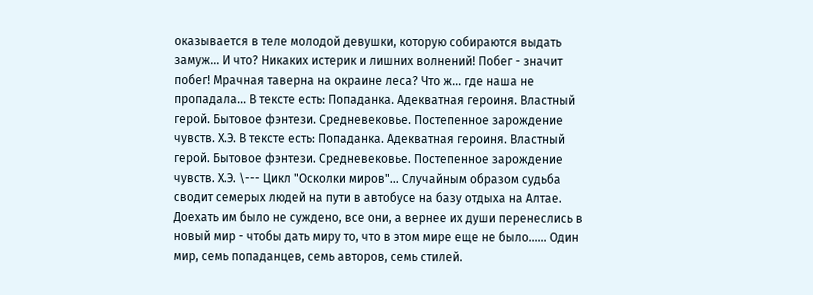оказывается в теле молодой девушки, которую собираются выдать замуж... И что? Никаких истерик и лишних волнений! Побег - значит побег! Мрачная таверна на окраине леса? Что ж... где наша не пропадала... В тексте есть: Попаданка. Адекватная героиня. Властный герой. Бытовое фэнтези. Средневековье. Постепенное зарождение чувств. Х.Э. В тексте есть: Попаданка. Адекватная героиня. Властный герой. Бытовое фэнтези. Средневековье. Постепенное зарождение чувств. Х.Э. \--- Цикл "Осколки миров"... Случайным образом судьба сводит семерых людей на пути в автобусе на базу отдыха на Алтае. Доехать им было не суждено, все они, а вернее их души перенеслись в новый мир - чтобы дать миру то, что в этом мире еще не было...... Один мир, семь попаданцев, семь авторов, семь стилей.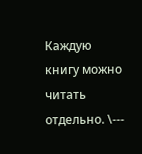Каждую книгу можно читать отдельно. \---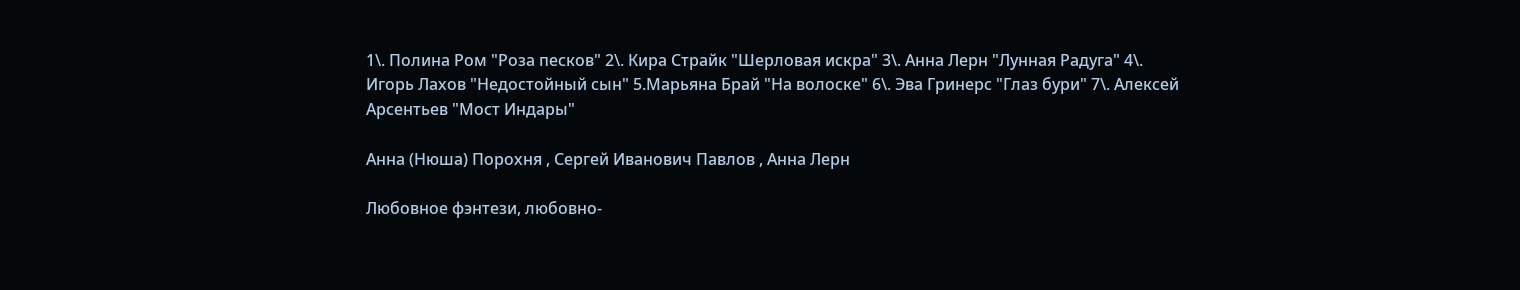1\. Полина Ром "Роза песков" 2\. Кира Страйк "Шерловая искра" 3\. Анна Лерн "Лунная Радуга" 4\. Игорь Лахов "Недостойный сын" 5.Марьяна Брай "На волоске" 6\. Эва Гринерс "Глаз бури" 7\. Алексей Арсентьев "Мост Индары"

Анна (Нюша) Порохня , Сергей Иванович Павлов , Анна Лерн

Любовное фэнтези, любовно-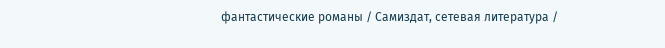фантастические романы / Самиздат, сетевая литература /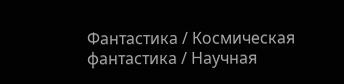Фантастика / Космическая фантастика / Научная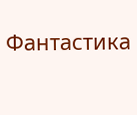Фантастика